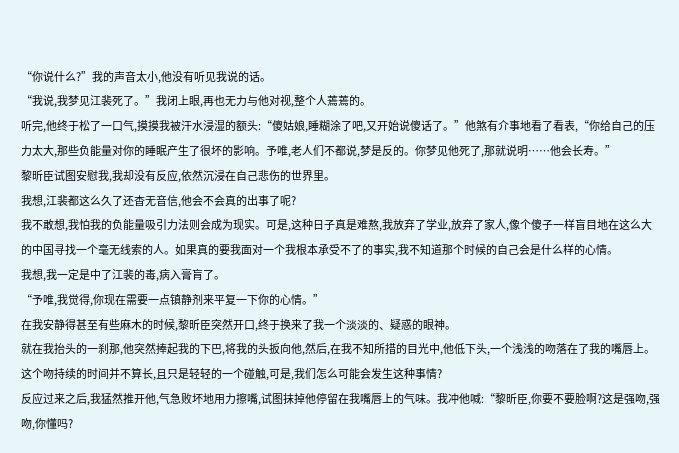“你说什么?”我的声音太小,他没有听见我说的话。
“我说,我梦见江裴死了。”我闭上眼,再也无力与他对视,整个人蔫蔫的。
听完,他终于松了一口气,摸摸我被汗水浸湿的额头:“傻姑娘,睡糊涂了吧,又开始说傻话了。”他煞有介事地看了看表,“你给自己的压力太大,那些负能量对你的睡眠产生了很坏的影响。予唯,老人们不都说,梦是反的。你梦见他死了,那就说明……他会长寿。”
黎昕臣试图安慰我,我却没有反应,依然沉浸在自己悲伤的世界里。
我想,江裴都这么久了还杳无音信,他会不会真的出事了呢?
我不敢想,我怕我的负能量吸引力法则会成为现实。可是,这种日子真是难熬,我放弃了学业,放弃了家人,像个傻子一样盲目地在这么大的中国寻找一个毫无线索的人。如果真的要我面对一个我根本承受不了的事实,我不知道那个时候的自己会是什么样的心情。
我想,我一定是中了江裴的毒,病入膏肓了。
“予唯,我觉得,你现在需要一点镇静剂来平复一下你的心情。”
在我安静得甚至有些麻木的时候,黎昕臣突然开口,终于换来了我一个淡淡的、疑惑的眼神。
就在我抬头的一刹那,他突然捧起我的下巴,将我的头扳向他,然后,在我不知所措的目光中,他低下头,一个浅浅的吻落在了我的嘴唇上。
这个吻持续的时间并不算长,且只是轻轻的一个碰触,可是,我们怎么可能会发生这种事情?
反应过来之后,我猛然推开他,气急败坏地用力擦嘴,试图抹掉他停留在我嘴唇上的气味。我冲他喊:“黎昕臣,你要不要脸啊?这是强吻,强吻,你懂吗?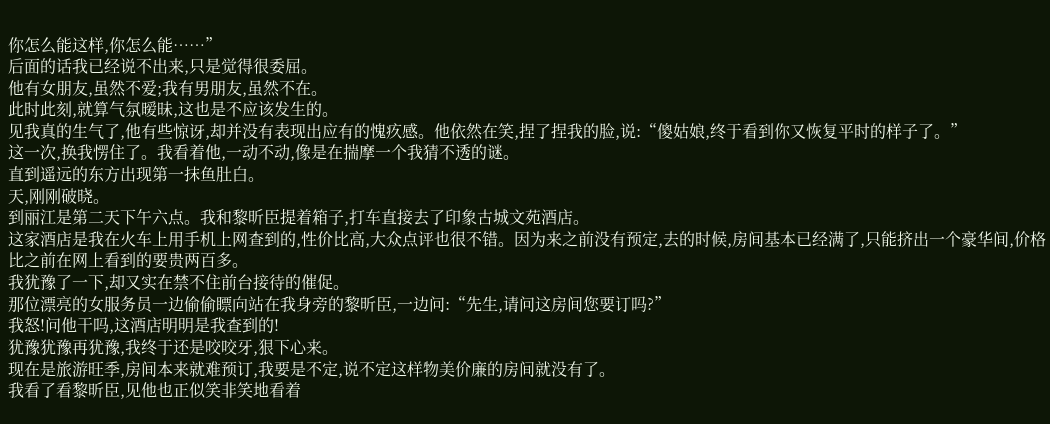你怎么能这样,你怎么能……”
后面的话我已经说不出来,只是觉得很委屈。
他有女朋友,虽然不爱;我有男朋友,虽然不在。
此时此刻,就算气氛暧昧,这也是不应该发生的。
见我真的生气了,他有些惊讶,却并没有表现出应有的愧疚感。他依然在笑,捏了捏我的脸,说:“傻姑娘,终于看到你又恢复平时的样子了。”
这一次,换我愣住了。我看着他,一动不动,像是在揣摩一个我猜不透的谜。
直到遥远的东方出现第一抹鱼肚白。
天,刚刚破晓。
到丽江是第二天下午六点。我和黎昕臣提着箱子,打车直接去了印象古城文苑酒店。
这家酒店是我在火车上用手机上网查到的,性价比高,大众点评也很不错。因为来之前没有预定,去的时候,房间基本已经满了,只能挤出一个豪华间,价格比之前在网上看到的要贵两百多。
我犹豫了一下,却又实在禁不住前台接待的催促。
那位漂亮的女服务员一边偷偷瞟向站在我身旁的黎昕臣,一边问:“先生,请问这房间您要订吗?”
我怒!问他干吗,这酒店明明是我查到的!
犹豫犹豫再犹豫,我终于还是咬咬牙,狠下心来。
现在是旅游旺季,房间本来就难预订,我要是不定,说不定这样物美价廉的房间就没有了。
我看了看黎昕臣,见他也正似笑非笑地看着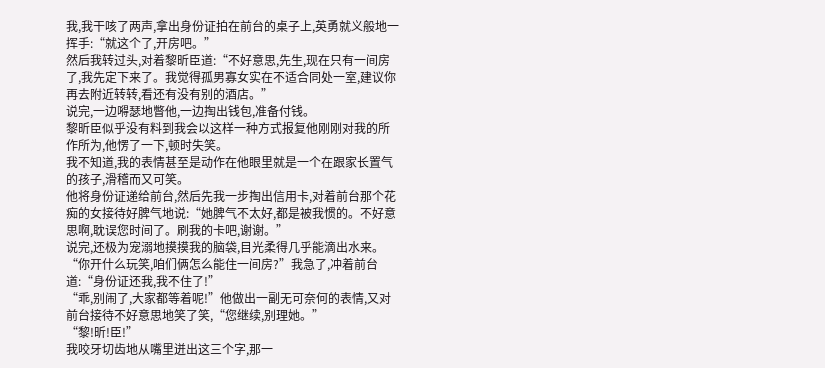我,我干咳了两声,拿出身份证拍在前台的桌子上,英勇就义般地一挥手:“就这个了,开房吧。”
然后我转过头,对着黎昕臣道:“不好意思,先生,现在只有一间房了,我先定下来了。我觉得孤男寡女实在不适合同处一室,建议你再去附近转转,看还有没有别的酒店。”
说完,一边嘚瑟地瞥他,一边掏出钱包,准备付钱。
黎昕臣似乎没有料到我会以这样一种方式报复他刚刚对我的所作所为,他愣了一下,顿时失笑。
我不知道,我的表情甚至是动作在他眼里就是一个在跟家长置气的孩子,滑稽而又可笑。
他将身份证递给前台,然后先我一步掏出信用卡,对着前台那个花痴的女接待好脾气地说:“她脾气不太好,都是被我惯的。不好意思啊,耽误您时间了。刷我的卡吧,谢谢。”
说完,还极为宠溺地摸摸我的脑袋,目光柔得几乎能滴出水来。
“你开什么玩笑,咱们俩怎么能住一间房?”我急了,冲着前台道:“身份证还我,我不住了!”
“乖,别闹了,大家都等着呢!”他做出一副无可奈何的表情,又对前台接待不好意思地笑了笑,“您继续,别理她。”
“黎!昕!臣!”
我咬牙切齿地从嘴里迸出这三个字,那一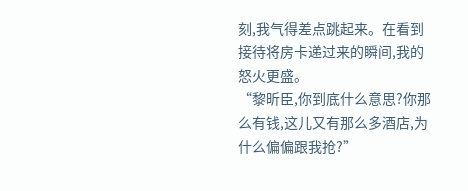刻,我气得差点跳起来。在看到接待将房卡递过来的瞬间,我的怒火更盛。
“黎昕臣,你到底什么意思?你那么有钱,这儿又有那么多酒店,为什么偏偏跟我抢?”